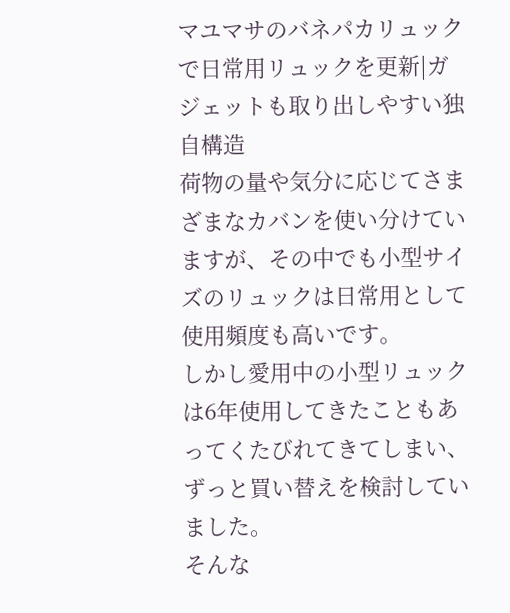マユマサのバネパカリュックで日常用リュックを更新|ガジェットも取り出しやすい独自構造
荷物の量や気分に応じてさまざまなカバンを使い分けていますが、その中でも小型サイズのリュックは日常用として使用頻度も高いです。
しかし愛用中の小型リュックは6年使用してきたこともあってくたびれてきてしまい、ずっと買い替えを検討していました。
そんな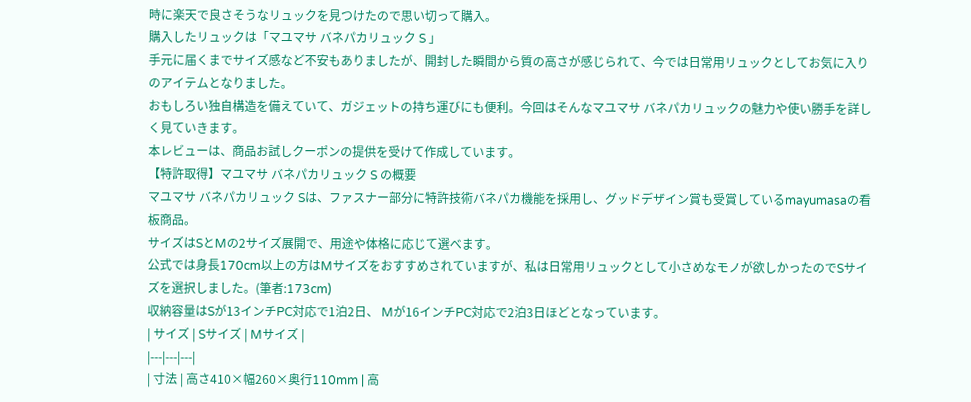時に楽天で良さそうなリュックを見つけたので思い切って購入。
購入したリュックは「マユマサ バネパカリュック S 」
手元に届くまでサイズ感など不安もありましたが、開封した瞬間から質の高さが感じられて、今では日常用リュックとしてお気に入りのアイテムとなりました。
おもしろい独自構造を備えていて、ガジェットの持ち運びにも便利。今回はそんなマユマサ バネパカリュックの魅力や使い勝手を詳しく見ていきます。
本レビューは、商品お試しクーポンの提供を受けて作成しています。
【特許取得】マユマサ バネパカリュック S の概要
マユマサ バネパカリュック Sは、ファスナー部分に特許技術バネパカ機能を採用し、グッドデザイン賞も受賞しているmayumasaの看板商品。
サイズはSとMの2サイズ展開で、用途や体格に応じて選べます。
公式では身長170cm以上の方はMサイズをおすすめされていますが、私は日常用リュックとして小さめなモノが欲しかったのでSサイズを選択しました。(筆者:173cm)
収納容量はSが13インチPC対応で1泊2日、 Mが16インチPC対応で2泊3日ほどとなっています。
| サイズ | Sサイズ | Mサイズ |
|---|---|---|
| 寸法 | 高さ410×幅260×奥行110mm | 高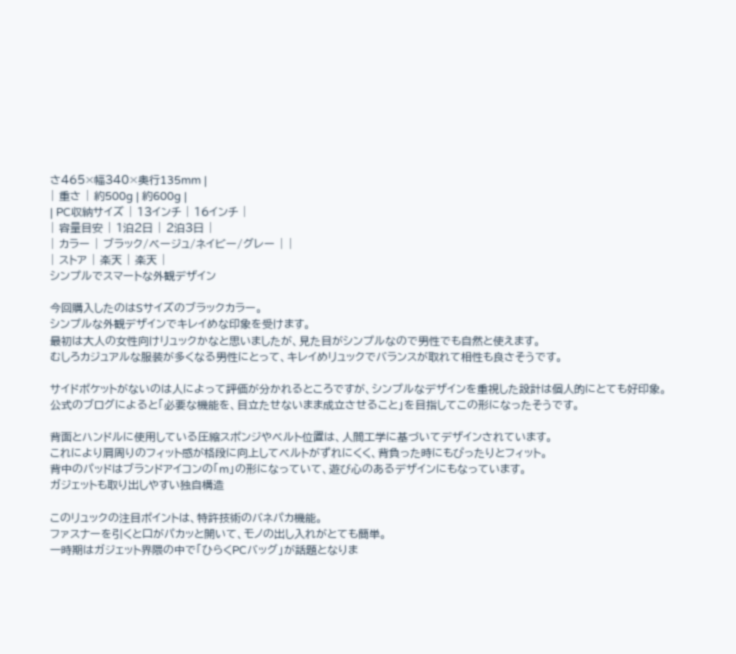さ465×幅340×奥行135mm |
| 重さ | 約500g | 約600g |
| PC収納サイズ | 13インチ | 16インチ |
| 容量目安 | 1泊2日 | 2泊3日 |
| カラー | ブラック/ベージュ/ネイビー/グレー | |
| ストア | 楽天 | 楽天 |
シンプルでスマートな外観デザイン

今回購入したのはSサイズのブラックカラー。
シンプルな外観デザインでキレイめな印象を受けます。
最初は大人の女性向けリュックかなと思いましたが、見た目がシンプルなので男性でも自然と使えます。
むしろカジュアルな服装が多くなる男性にとって、キレイめリュックでバランスが取れて相性も良さそうです。

サイドポケットがないのは人によって評価が分かれるところですが、シンプルなデザインを重視した設計は個人的にとても好印象。
公式のブログによると「必要な機能を、目立たせないまま成立させること」を目指してこの形になったそうです。

背面とハンドルに使用している圧縮スポンジやベルト位置は、人間工学に基づいてデザインされています。
これにより肩周りのフィット感が格段に向上してベルトがずれにくく、背負った時にもぴったりとフィット。
背中のパッドはブランドアイコンの「m」の形になっていて、遊び心のあるデザインにもなっています。
ガジェットも取り出しやすい独自構造

このリュックの注目ポイントは、特許技術のバネパカ機能。
ファスナーを引くと口がパカッと開いて、モノの出し入れがとても簡単。
一時期はガジェット界隈の中で「ひらくPCバッグ」が話題となりま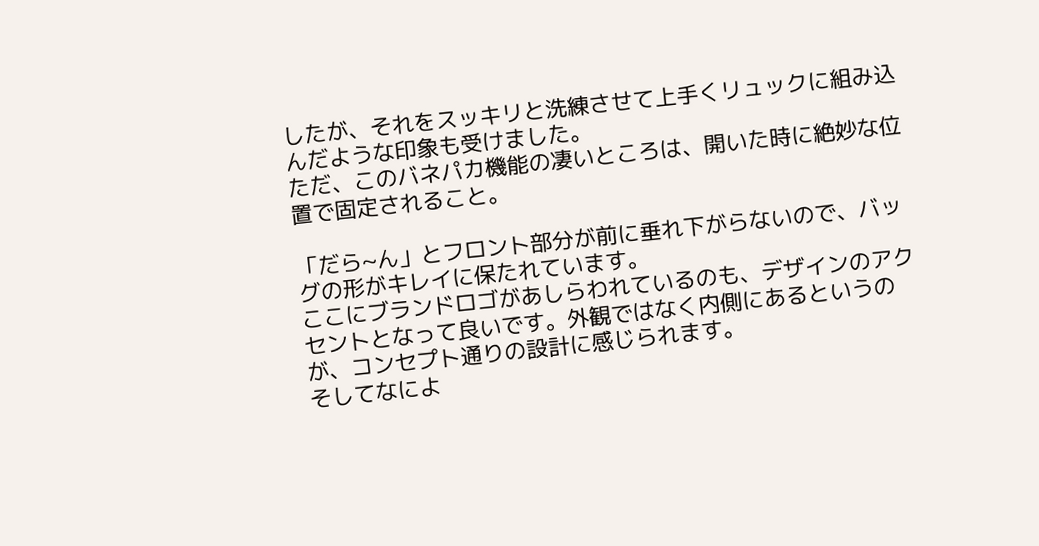したが、それをスッキリと洗練させて上手くリュックに組み込んだような印象も受けました。
ただ、このバネパカ機能の凄いところは、開いた時に絶妙な位置で固定されること。

「だら~ん」とフロント部分が前に垂れ下がらないので、バッグの形がキレイに保たれています。
ここにブランドロゴがあしらわれているのも、デザインのアクセントとなって良いです。外観ではなく内側にあるというのが、コンセプト通りの設計に感じられます。
そしてなによ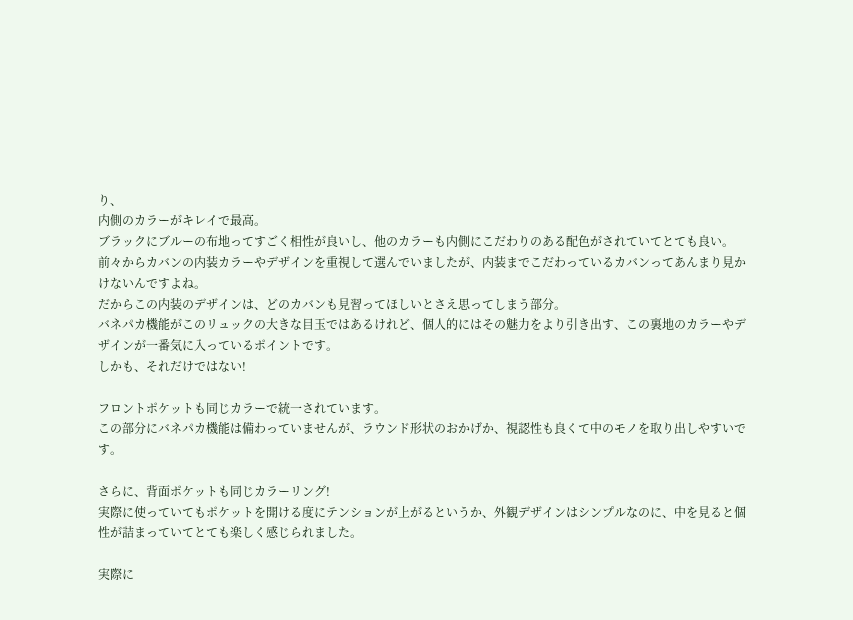り、
内側のカラーがキレイで最高。
ブラックにブルーの布地ってすごく相性が良いし、他のカラーも内側にこだわりのある配色がされていてとても良い。
前々からカバンの内装カラーやデザインを重視して選んでいましたが、内装までこだわっているカバンってあんまり見かけないんですよね。
だからこの内装のデザインは、どのカバンも見習ってほしいとさえ思ってしまう部分。
バネパカ機能がこのリュックの大きな目玉ではあるけれど、個人的にはその魅力をより引き出す、この裏地のカラーやデザインが一番気に入っているポイントです。
しかも、それだけではない!

フロントポケットも同じカラーで統一されています。
この部分にバネパカ機能は備わっていませんが、ラウンド形状のおかげか、視認性も良くて中のモノを取り出しやすいです。

さらに、背面ポケットも同じカラーリング!
実際に使っていてもポケットを開ける度にテンションが上がるというか、外観デザインはシンプルなのに、中を見ると個性が詰まっていてとても楽しく感じられました。

実際に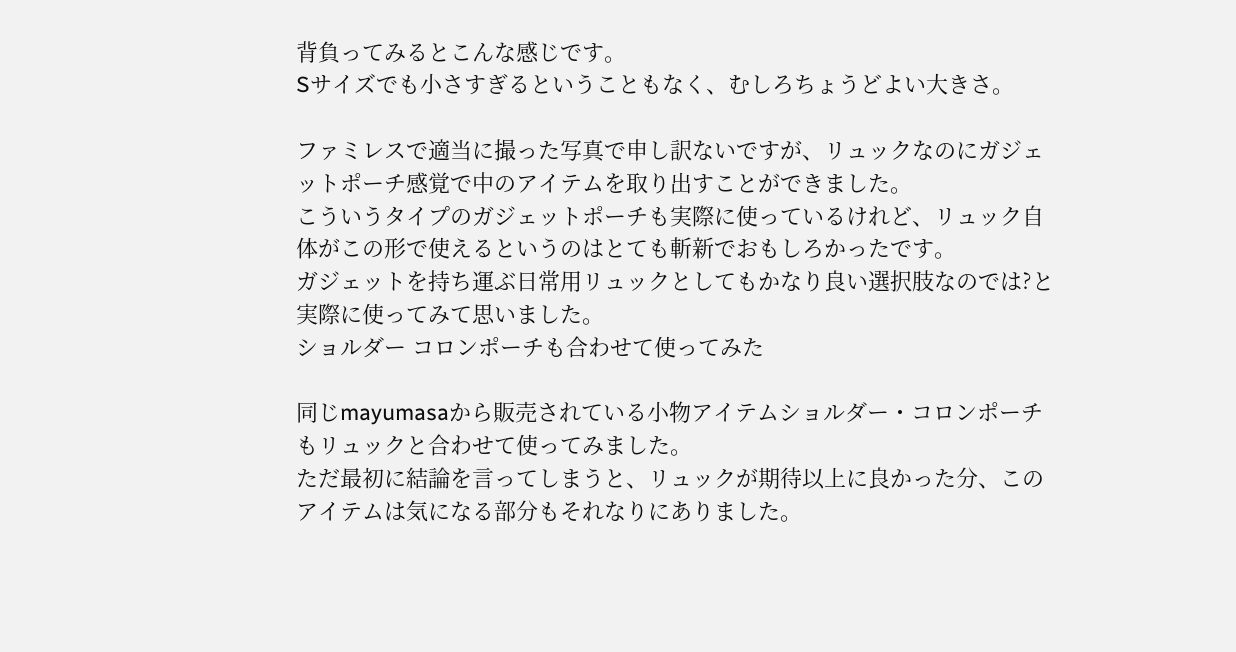背負ってみるとこんな感じです。
Sサイズでも小さすぎるということもなく、むしろちょうどよい大きさ。

ファミレスで適当に撮った写真で申し訳ないですが、リュックなのにガジェットポーチ感覚で中のアイテムを取り出すことができました。
こういうタイプのガジェットポーチも実際に使っているけれど、リュック自体がこの形で使えるというのはとても斬新でおもしろかったです。
ガジェットを持ち運ぶ日常用リュックとしてもかなり良い選択肢なのでは?と実際に使ってみて思いました。
ショルダー コロンポーチも合わせて使ってみた

同じmayumasaから販売されている小物アイテムショルダー・コロンポーチもリュックと合わせて使ってみました。
ただ最初に結論を言ってしまうと、リュックが期待以上に良かった分、このアイテムは気になる部分もそれなりにありました。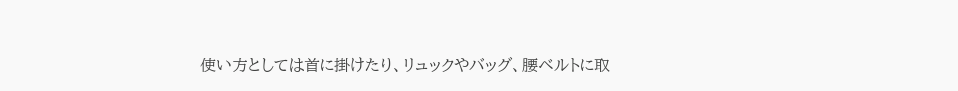使い方としては首に掛けたり、リュックやバッグ、腰ベルトに取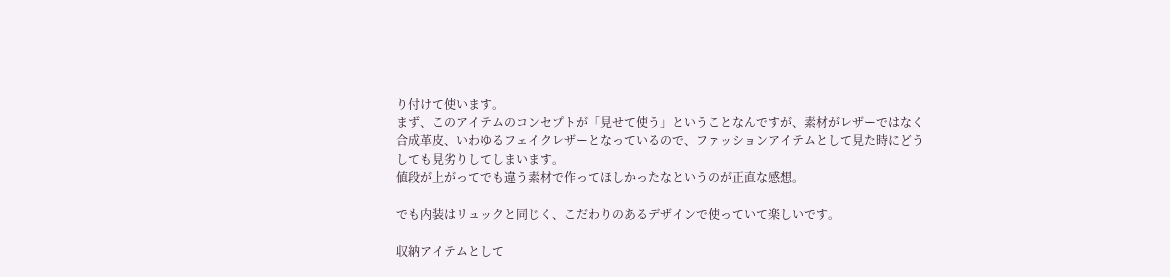り付けて使います。
まず、このアイテムのコンセプトが「見せて使う」ということなんですが、素材がレザーではなく合成革皮、いわゆるフェイクレザーとなっているので、ファッションアイテムとして見た時にどうしても見劣りしてしまいます。
値段が上がってでも違う素材で作ってほしかったなというのが正直な感想。

でも内装はリュックと同じく、こだわりのあるデザインで使っていて楽しいです。

収納アイテムとして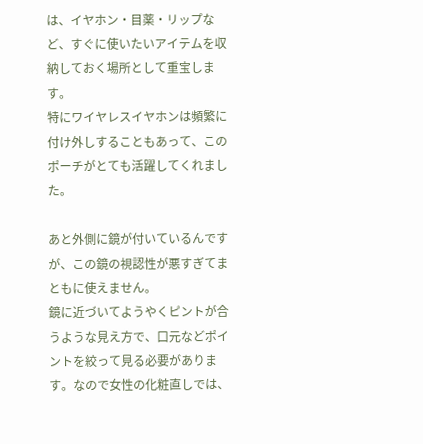は、イヤホン・目薬・リップなど、すぐに使いたいアイテムを収納しておく場所として重宝します。
特にワイヤレスイヤホンは頻繁に付け外しすることもあって、このポーチがとても活躍してくれました。

あと外側に鏡が付いているんですが、この鏡の視認性が悪すぎてまともに使えません。
鏡に近づいてようやくピントが合うような見え方で、口元などポイントを絞って見る必要があります。なので女性の化粧直しでは、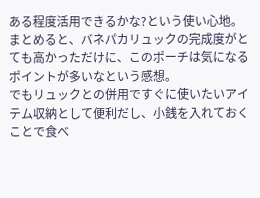ある程度活用できるかな?という使い心地。
まとめると、バネパカリュックの完成度がとても高かっただけに、このポーチは気になるポイントが多いなという感想。
でもリュックとの併用ですぐに使いたいアイテム収納として便利だし、小銭を入れておくことで食べ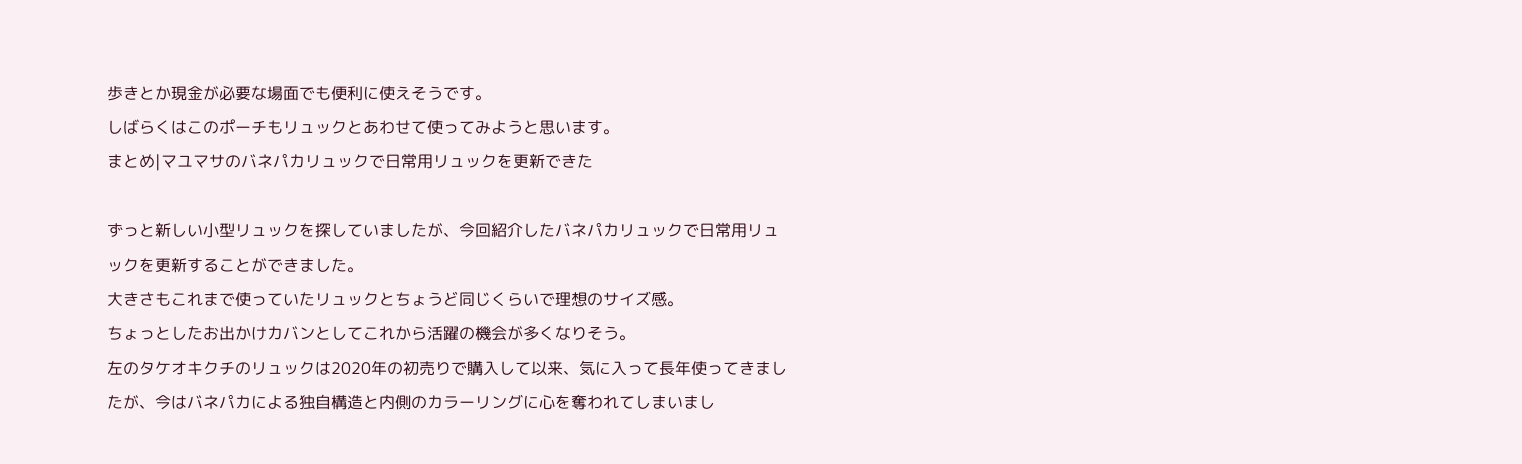歩きとか現金が必要な場面でも便利に使えそうです。
しばらくはこのポーチもリュックとあわせて使ってみようと思います。
まとめ|マユマサのバネパカリュックで日常用リュックを更新できた

ずっと新しい小型リュックを探していましたが、今回紹介したバネパカリュックで日常用リュックを更新することができました。
大きさもこれまで使っていたリュックとちょうど同じくらいで理想のサイズ感。
ちょっとしたお出かけカバンとしてこれから活躍の機会が多くなりそう。
左のタケオキクチのリュックは2020年の初売りで購入して以来、気に入って長年使ってきましたが、今はバネパカによる独自構造と内側のカラーリングに心を奪われてしまいまし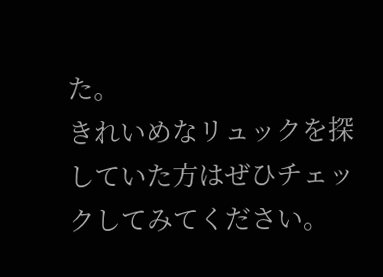た。
きれいめなリュックを探していた方はぜひチェックしてみてください。